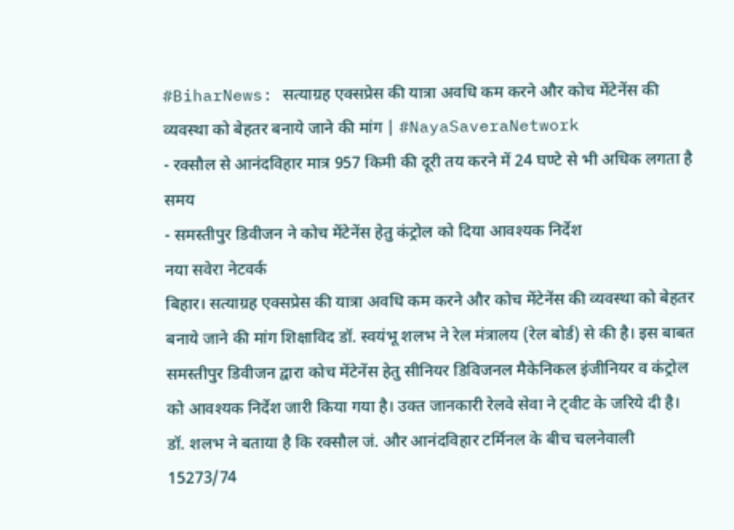#BiharNews: सत्याग्रह एक्सप्रेस की यात्रा अवधि कम करने और कोच मेंटेनेंस की व्यवस्था को बेहतर बनाये जाने की मांग | #NayaSaveraNetwork
- रक्सौल से आनंदविहार मात्र 957 किमी की दूरी तय करने में 24 घण्टे से भी अधिक लगता है समय
- समस्तीपुर डिवीजन ने कोच मेंटेनेंस हेतु कंट्रोल को दिया आवश्यक निर्देश
नया सवेरा नेटवर्क
बिहार। सत्याग्रह एक्सप्रेस की यात्रा अवधि कम करने और कोच मेंटेनेंस की व्यवस्था को बेहतर बनाये जाने की मांग शिक्षाविद डॉ. स्वयंभू शलभ ने रेल मंत्रालय (रेल बोर्ड) से की है। इस बाबत समस्तीपुर डिवीजन द्वारा कोच मेंटेनेंस हेतु सीनियर डिविजनल मैकेनिकल इंजीनियर व कंट्रोल को आवश्यक निर्देश जारी किया गया है। उक्त जानकारी रेलवे सेवा ने ट्वीट के जरिये दी है।
डॉ. शलभ ने बताया है कि रक्सौल जं. और आनंदविहार टर्मिनल के बीच चलनेवाली 15273/74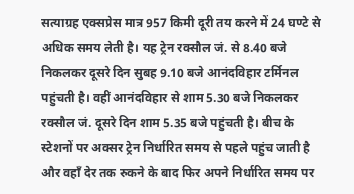सत्याग्रह एक्सप्रेस मात्र 957 किमी दूरी तय करने में 24 घण्टे से अधिक समय लेती है। यह ट्रेन रक्सौल जं. से 8.40 बजे निकलकर दूसरे दिन सुबह 9.10 बजे आनंदविहार टर्मिनल पहुंचती है। वहीं आनंदविहार से शाम 5.30 बजे निकलकर रक्सौल जं. दूसरे दिन शाम 5.35 बजे पहुंचती है। बीच के स्टेशनों पर अक्सर ट्रेन निर्धारित समय से पहले पहुंच जाती है और वहाँ देर तक रुकने के बाद फिर अपने निर्धारित समय पर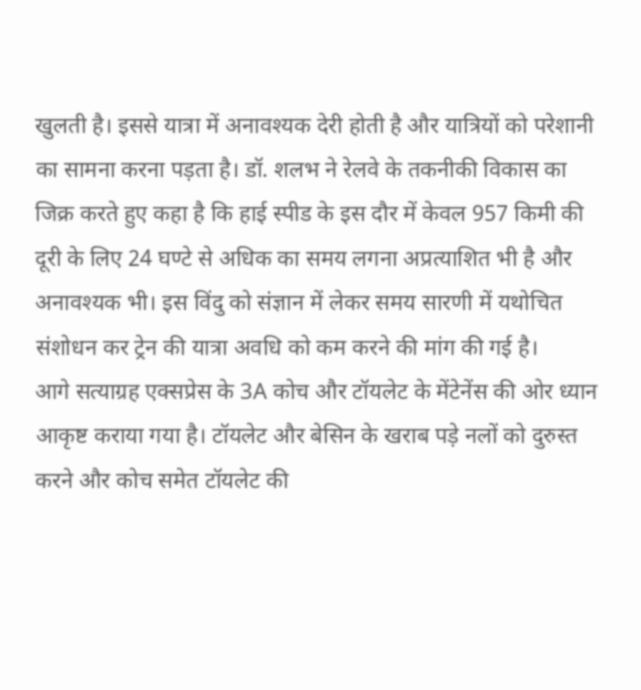खुलती है। इससे यात्रा में अनावश्यक देरी होती है और यात्रियों को परेशानी का सामना करना पड़ता है। डॉ. शलभ ने रेलवे के तकनीकी विकास का जिक्र करते हुए कहा है कि हाई स्पीड के इस दौर में केवल 957 किमी की दूरी के लिए 24 घण्टे से अधिक का समय लगना अप्रत्याशित भी है और अनावश्यक भी। इस विंदु को संज्ञान में लेकर समय सारणी में यथोचित संशोधन कर ट्रेन की यात्रा अवधि को कम करने की मांग की गई है।
आगे सत्याग्रह एक्सप्रेस के 3A कोच और टॉयलेट के मेंटेनेंस की ओर ध्यान आकृष्ट कराया गया है। टॉयलेट और बेसिन के खराब पड़े नलों को दुरुस्त करने और कोच समेत टॉयलेट की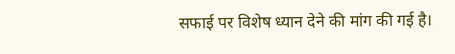सफाई पर विशेष ध्यान देने की मांग की गई है।